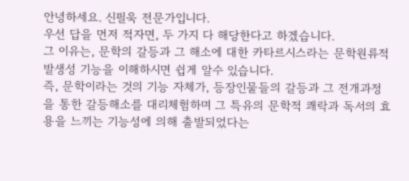안녕하세요. 신필욱 전문가입니다.
우선 답을 먼저 적자면, 두 가지 다 해당한다고 하겠습니다.
그 이유는, 문학의 갈등과 그 해소에 대한 카타르시스라는 문학원류적 발생성 기능을 이해하시면 쉽게 알수 있습니다.
즉, 문학이라는 것의 기능 자체가, 등장인물들의 갈등과 그 전개과정을 통한 갈등해소를 대리체험하며 그 특유의 문학적 쾌락과 독서의 효용을 느끼는 기능성에 의해 출발되었다는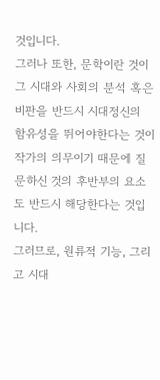것입니다.
그러나 또한, 문학이란 것이 그 시대와 사회의 분석 혹은 비판을 반드시 시대정신의 함유성을 뛰어야한다는 것이 작가의 의무이기 때문에 질문하신 것의 후반부의 요소도 반드시 해당한다는 것입니다.
그러므로, 원류적 기능, 그리고 시대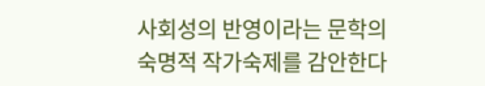사회성의 반영이라는 문학의 숙명적 작가숙제를 감안한다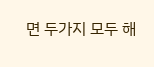면 두가지 모두 해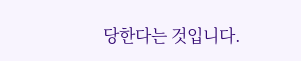당한다는 것입니다.